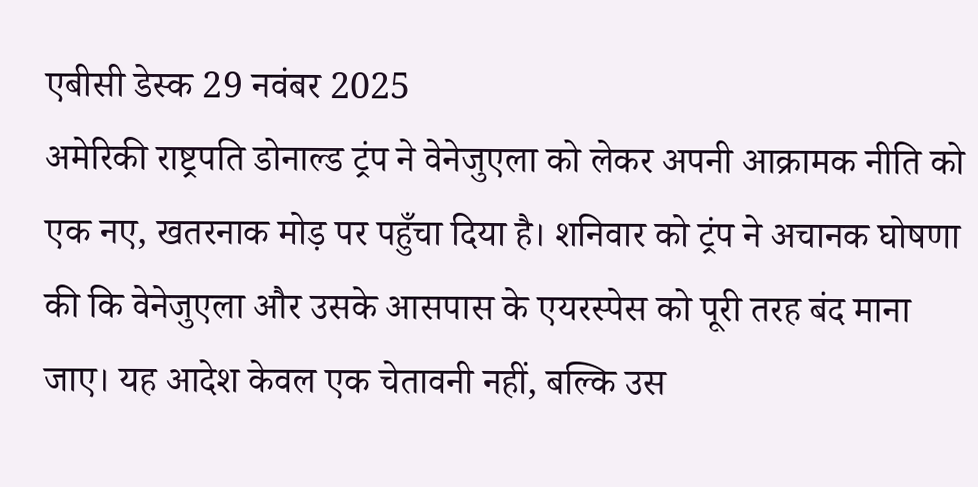एबीसी डेस्क 29 नवंबर 2025
अमेरिकी राष्ट्रपति डोनाल्ड ट्रंप ने वेनेजुएला को लेकर अपनी आक्रामक नीति को एक नए, खतरनाक मोड़ पर पहुँचा दिया है। शनिवार को ट्रंप ने अचानक घोषणा की कि वेनेजुएला और उसके आसपास के एयरस्पेस को पूरी तरह बंद माना जाए। यह आदेश केवल एक चेतावनी नहीं, बल्कि उस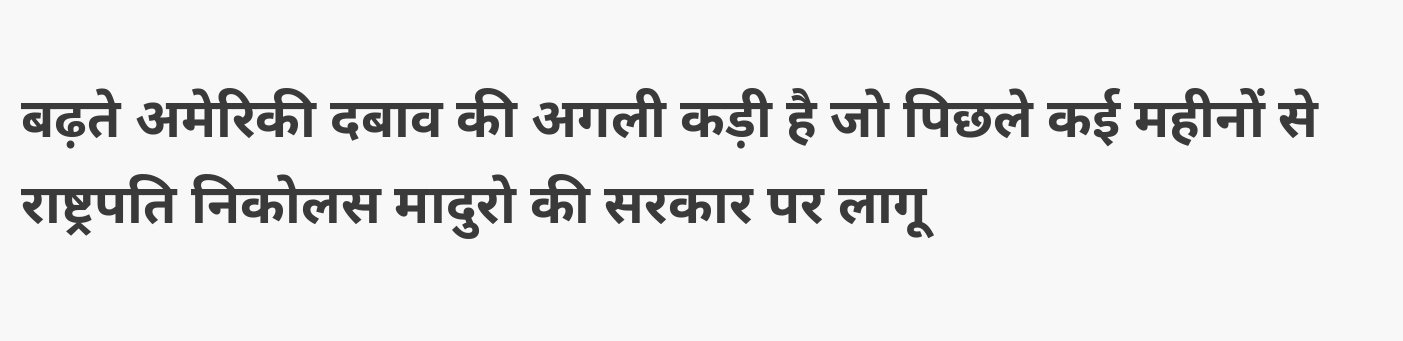बढ़ते अमेरिकी दबाव की अगली कड़ी है जो पिछले कई महीनों से राष्ट्रपति निकोलस मादुरो की सरकार पर लागू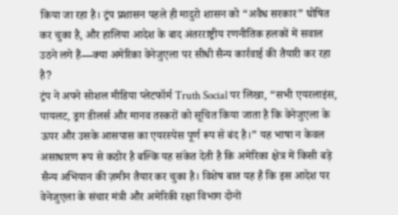किया जा रहा है। ट्रंप प्रशासन पहले ही मादुरो शासन को “अवैध सरकार” घोषित कर चुका है, और हालिया आदेश के बाद अंतरराष्ट्रीय रणनीतिक हलकों में सवाल उठने लगे हैं—क्या अमेरिका वेनेजुएला पर सीधी सैन्य कार्रवाई की तैयारी कर रहा है?
ट्रंप ने अपने सोशल मीडिया प्लेटफॉर्म Truth Social पर लिखा, “सभी एयरलाइंस, पायलट, ड्रग डीलर्स और मानव तस्करों को सूचित किया जाता है कि वेनेजुएला के ऊपर और उसके आसपास का एयरस्पेस पूर्ण रूप से बंद है।” यह भाषा न केवल असाधारण रूप से कठोर है बल्कि यह संकेत देती है कि अमेरिका क्षेत्र में किसी बड़े सैन्य अभियान की ज़मीन तैयार कर चुका है। विशेष बात यह है कि इस आदेश पर वेनेजुएला के संचार मंत्री और अमेरिकी रक्षा विभाग दोनों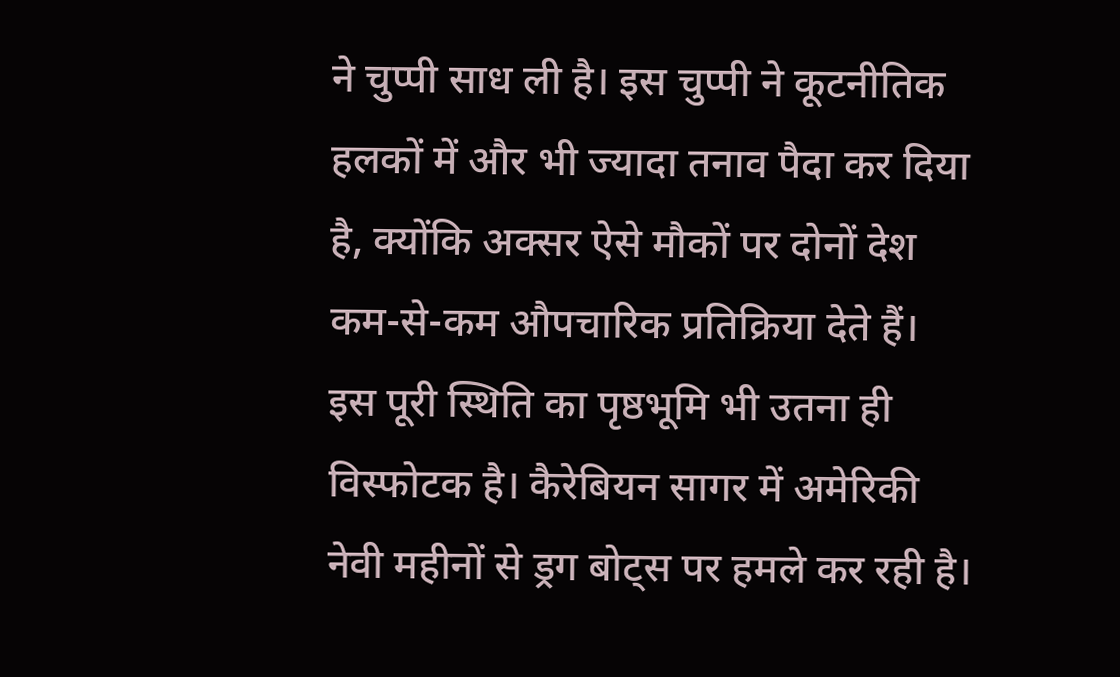ने चुप्पी साध ली है। इस चुप्पी ने कूटनीतिक हलकों में और भी ज्यादा तनाव पैदा कर दिया है, क्योंकि अक्सर ऐसे मौकों पर दोनों देश कम-से-कम औपचारिक प्रतिक्रिया देते हैं।
इस पूरी स्थिति का पृष्ठभूमि भी उतना ही विस्फोटक है। कैरेबियन सागर में अमेरिकी नेवी महीनों से ड्रग बोट्स पर हमले कर रही है।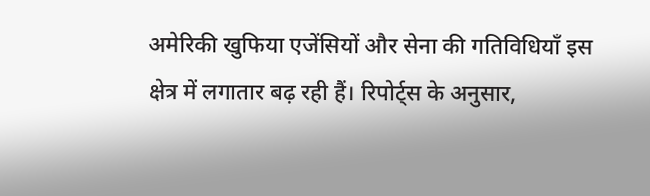अमेरिकी खुफिया एजेंसियों और सेना की गतिविधियाँ इस क्षेत्र में लगातार बढ़ रही हैं। रिपोर्ट्स के अनुसार,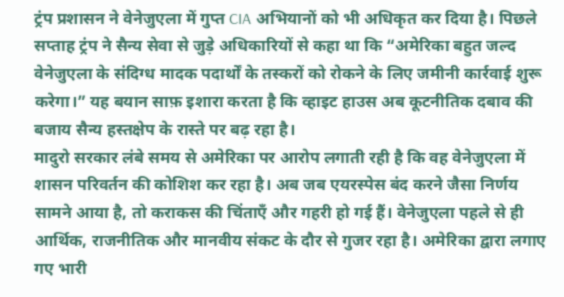ट्रंप प्रशासन ने वेनेजुएला में गुप्त CIA अभियानों को भी अधिकृत कर दिया है। पिछले सप्ताह ट्रंप ने सैन्य सेवा से जुड़े अधिकारियों से कहा था कि “अमेरिका बहुत जल्द वेनेजुएला के संदिग्ध मादक पदार्थों के तस्करों को रोकने के लिए जमीनी कार्रवाई शुरू करेगा।” यह बयान साफ़ इशारा करता है कि व्हाइट हाउस अब कूटनीतिक दबाव की बजाय सैन्य हस्तक्षेप के रास्ते पर बढ़ रहा है।
मादुरो सरकार लंबे समय से अमेरिका पर आरोप लगाती रही है कि वह वेनेजुएला में शासन परिवर्तन की कोशिश कर रहा है। अब जब एयरस्पेस बंद करने जैसा निर्णय सामने आया है, तो कराकस की चिंताएँ और गहरी हो गई हैं। वेनेजुएला पहले से ही आर्थिक, राजनीतिक और मानवीय संकट के दौर से गुजर रहा है। अमेरिका द्वारा लगाए गए भारी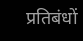प्रतिबंधों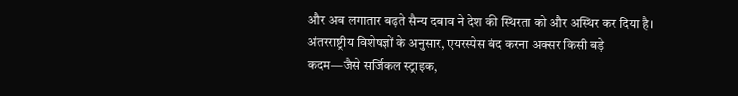और अब लगातार बढ़ते सैन्य दबाव ने देश की स्थिरता को और अस्थिर कर दिया है।
अंतरराष्ट्रीय विशेषज्ञों के अनुसार, एयरस्पेस बंद करना अक्सर किसी बड़े कदम—जैसे सर्जिकल स्ट्राइक,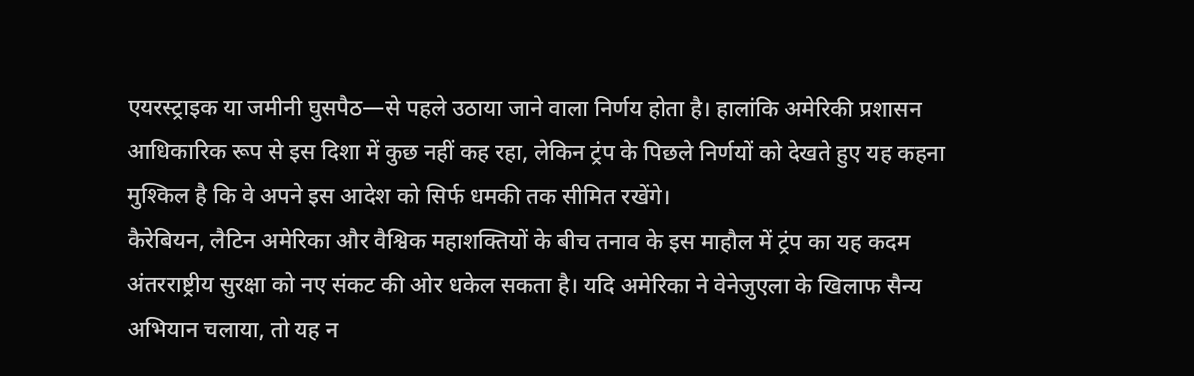एयरस्ट्राइक या जमीनी घुसपैठ—से पहले उठाया जाने वाला निर्णय होता है। हालांकि अमेरिकी प्रशासन आधिकारिक रूप से इस दिशा में कुछ नहीं कह रहा, लेकिन ट्रंप के पिछले निर्णयों को देखते हुए यह कहना मुश्किल है कि वे अपने इस आदेश को सिर्फ धमकी तक सीमित रखेंगे।
कैरेबियन, लैटिन अमेरिका और वैश्विक महाशक्तियों के बीच तनाव के इस माहौल में ट्रंप का यह कदम अंतरराष्ट्रीय सुरक्षा को नए संकट की ओर धकेल सकता है। यदि अमेरिका ने वेनेजुएला के खिलाफ सैन्य अभियान चलाया, तो यह न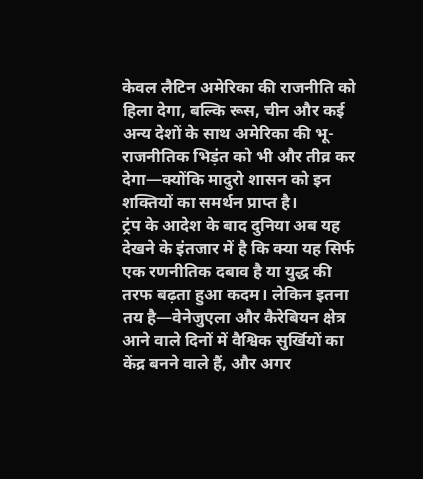केवल लैटिन अमेरिका की राजनीति को हिला देगा, बल्कि रूस, चीन और कई अन्य देशों के साथ अमेरिका की भू-राजनीतिक भिड़ंत को भी और तीव्र कर देगा—क्योंकि मादुरो शासन को इन शक्तियों का समर्थन प्राप्त है।
ट्रंप के आदेश के बाद दुनिया अब यह देखने के इंतजार में है कि क्या यह सिर्फ एक रणनीतिक दबाव है या युद्ध की तरफ बढ़ता हुआ कदम। लेकिन इतना तय है—वेनेजुएला और कैरेबियन क्षेत्र आने वाले दिनों में वैश्विक सुर्खियों का केंद्र बनने वाले हैं, और अगर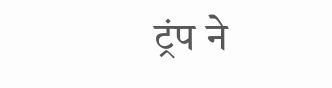ट्रंप ने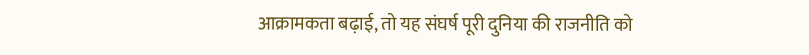आक्रामकता बढ़ाई, तो यह संघर्ष पूरी दुनिया की राजनीति को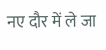नए दौर में ले जा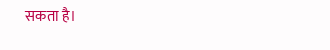सकता है।